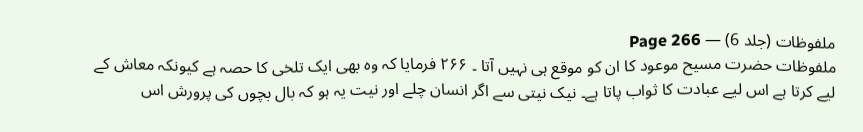ملفوظات (جلد 6) — Page 266
ملفوظات حضرت مسیح موعود کا ان کو موقع ہی نہیں آتا ۔ ۲۶۶ فرمایا کہ وہ بھی ایک تلخی کا حصہ ہے کیونکہ معاش کے لیے کرتا ہے اس لیے عبادت کا ثواب پاتا ہے۔ نیک نیتی سے اگر انسان چلے اور نیت یہ ہو کہ بال بچوں کی پرورش اس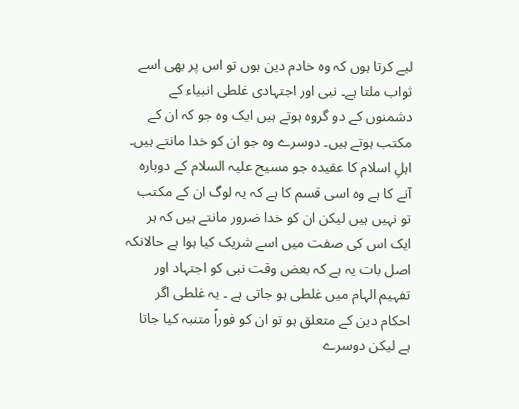لیے کرتا ہوں کہ وہ خادم دین ہوں تو اس پر بھی اسے ثواب ملتا ہے۔ نبی اور اجتہادی غلطی انبیاء کے دشمنوں کے دو گروہ ہوتے ہیں ایک وہ جو کہ ان کے مکتب ہوتے ہیں۔ دوسرے وہ جو ان کو خدا مانتے ہیں۔ اہلِ اسلام کا عقیدہ جو مسیح علیہ السلام کے دوبارہ آنے کا ہے وہ اسی قسم کا ہے کہ یہ لوگ ان کے مکتب تو نہیں ہیں لیکن ان کو خدا ضرور مانتے ہیں کہ ہر ایک اس کی صفت میں اسے شریک کیا ہوا ہے حالانکہ اصل بات یہ ہے کہ بعض وقت نبی کو اجتہاد اور تفہیم الہام میں غلطی ہو جاتی ہے ۔ یہ غلطی اگر احکام دین کے متعلق ہو تو ان کو فوراً متنبہ کیا جاتا ہے لیکن دوسرے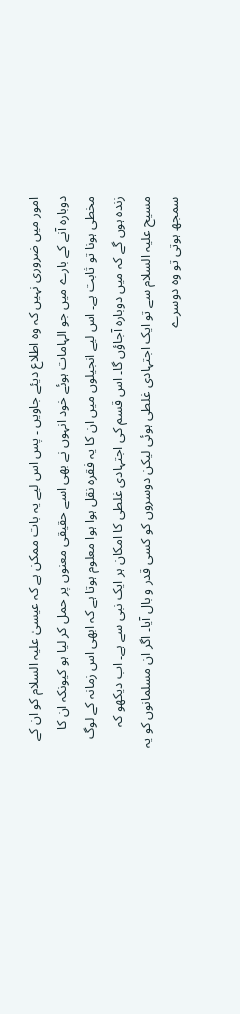امور میں ضروری نہیں کہ وہ اطلاع دیئے جاویں ۔ پس اس لیے یہ بات ممکن ہے کہ عیسیٰ علیہ السلام کو ان کے دوبارہ آنے کے بارے میں جو الہامات ہوئے خود انہوں نے بھی اسے حقیقی معنوں پر حمل کر لیا ہو کیونکہ ان کا مخطی ہونا تو ثابت ہے۔ اس لیے انجیلوں میں ان کا یہ فقرہ نقل ہوا ہوا معلوم ہوتا ہے کہ ابھی اس زمانہ کے لوگ زندہ ہوں گے کہ میں دوبارہ آجاؤں گا۔ اس قسم کی اجتہادی غلطی کا امکان ہر ایک نبی سے ہے۔ اب دیکھو کہ مسیح علیہ السلام سے تو ایک اجتہادی غلطی ہوئی لیکن دوسروں کو کسی قدر و بال آیا۔ اگر ان مسلمانوں کو یہ سمجھ ہوتی تو وہ دوسرے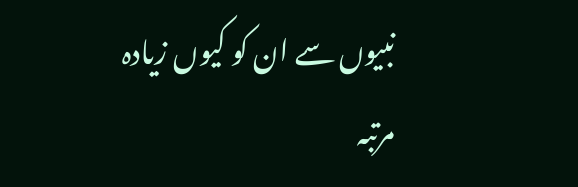نبیوں سے ان کو کیوں زیادہ مرتبہ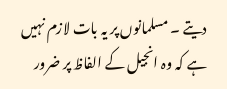دیتے ۔ مسلمانوں پر یہ بات لازم نہیں ہے کہ وہ انجیل کے الفاظ پر ضرور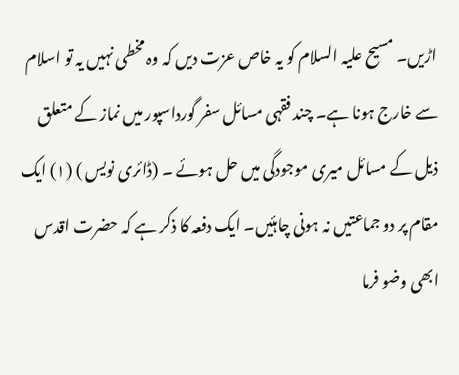اڑیں۔ مسیح علیہ السلام کو یہ خاص عزت دیں کہ وہ مخطی نہیں یہ تو اسلام سے خارج ہونا ہے۔ چند فقہی مسائل سفر گورداسپور میں نماز کے متعلق ذیل کے مسائل میری موجودگی میں حل ہوئے ۔ (ڈائری نویس ) (۱) ایک مقام پر دو جماعتیں نہ ہونی چاہئیں۔ ایک دفعہ کا ذکر ہے کہ حضرت اقدس ابھی وضو فرما